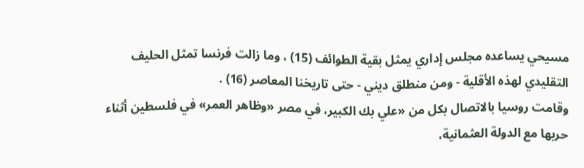مسيحي يساعده مجلس إداري يمثل بقية الطوائف (15) ، وما زالت فرنسا تمثل الحليف التقليدي لهذه الأقلية - ومن منطلق ديني - حتى تاريخنا المعاصر (16) .
وقامت روسيا بالاتصال بكل من «علي بك الكبير، في مصر «وظاهر العمر» في فلسطين أثناء حربها مع الدولة العثمانية،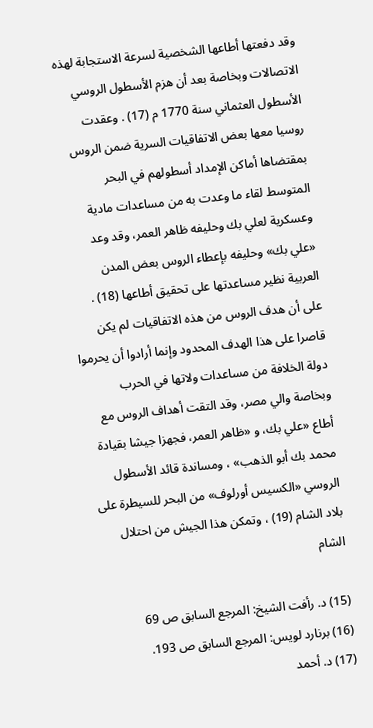وقد دفعتها أطاعها الشخصية لسرعة الاستجابة لهذه الاتصالات وبخاصة بعد أن هزم الأسطول الروسي الأسطول العثماني سنة 1770 م (17) . وعقدت روسيا معها بعض الاتفاقيات السرية ضمن الروس بمقتضاها أماكن الإمداد أسطولهم في البحر المتوسط لقاء ما وعدت به من مساعدات مادية وعسكرية لعلي بك وحليفه ظاهر العمر، وقد وعد «علي بك» وحليفه بإعطاء الروس بعض المدن العربية نظير مساعدتها على تحقيق أطاعها (18) .
على أن هدف الروس من هذه الاتفاقيات لم يكن قاصرا على هذا الهدف المحدود وإنما أرادوا أن يحرموا دولة الخلافة من مساعدات ولاتها في الحرب وبخاصة والي مصر، وقد التقت أهداف الروس مع أطاع «علي بك، و «ظاهر العمر، فجهزا جيشا بقيادة محمد بك أبو الذهب» ، ومساندة قائد الأسطول الروسي «الكسيس أورلوف» من البحر للسيطرة على بلاد الشام (19) ، وتمكن هذا الجيش من احتلال الشام

(15) د. رأفت الشيخ: المرجع السابق ص 69
(16) برنارد لويس: المرجع السابق ص 193.
(17) د. أحمد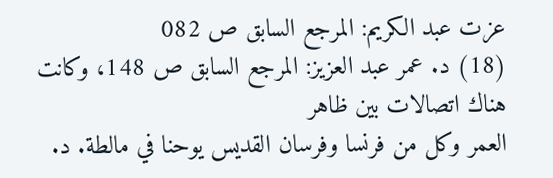عزت عبد الكريم: المرجع السابق ص 082
(18) د. عمر عبد العزيز: المرجع السابق ص 148، وكانت هناك اتصالات بين ظاهر
العمر وكل من فرنسا وفرسان القديس يوحنا في مالطة. د.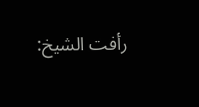رأفت الشيخ: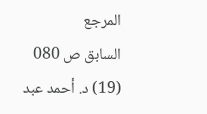المرجع
السابق ص 080
(19) د. أحمد عبد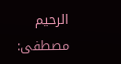الرحيم مصطفى: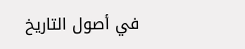في أصول التاريخ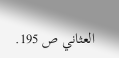العثاني ص 195.